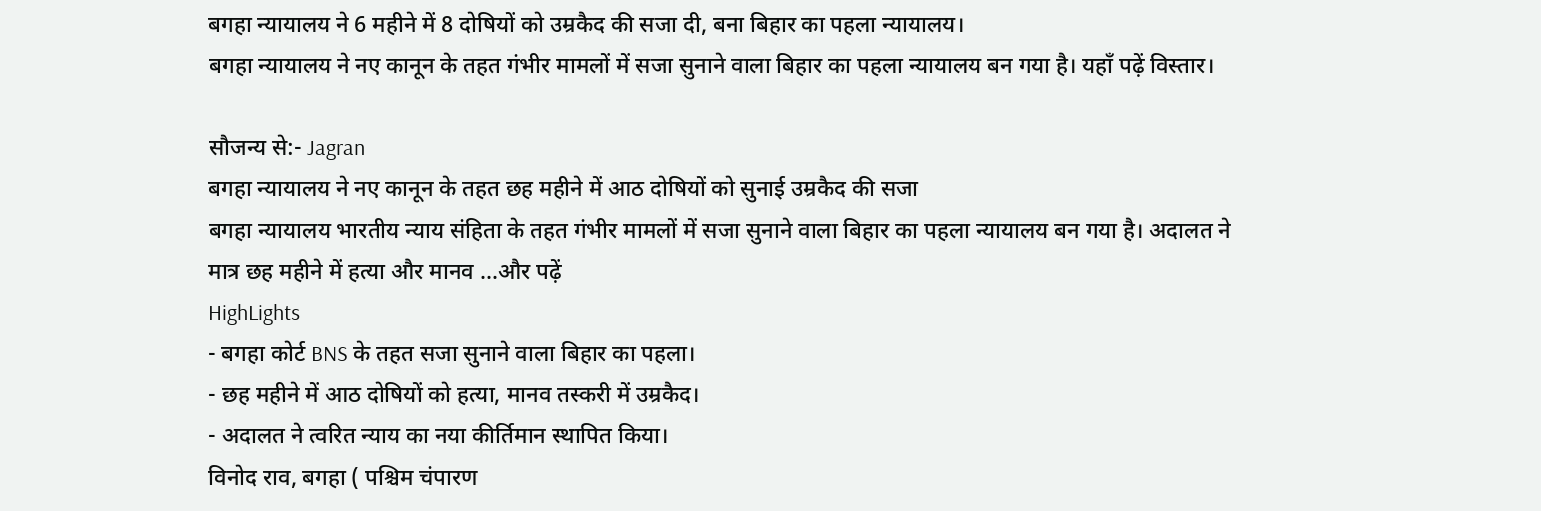बगहा न्यायालय ने 6 महीने में 8 दोषियों को उम्रकैद की सजा दी, बना बिहार का पहला न्यायालय।
बगहा न्यायालय ने नए कानून के तहत गंभीर मामलों में सजा सुनाने वाला बिहार का पहला न्यायालय बन गया है। यहाँ पढ़ें विस्तार।

सौजन्य से:- Jagran
बगहा न्यायालय ने नए कानून के तहत छह महीने में आठ दोषियों को सुनाई उम्रकैद की सजा
बगहा न्यायालय भारतीय न्याय संहिता के तहत गंभीर मामलों में सजा सुनाने वाला बिहार का पहला न्यायालय बन गया है। अदालत ने मात्र छह महीने में हत्या और मानव ...और पढ़ें
HighLights
- बगहा कोर्ट BNS के तहत सजा सुनाने वाला बिहार का पहला।
- छह महीने में आठ दोषियों को हत्या, मानव तस्करी में उम्रकैद।
- अदालत ने त्वरित न्याय का नया कीर्तिमान स्थापित किया।
विनोद राव, बगहा ( पश्चिम चंपारण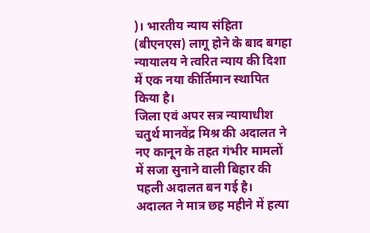)। भारतीय न्याय संहिता (बीएनएस) लागू होने के बाद बगहा न्यायालय ने त्वरित न्याय की दिशा में एक नया कीर्तिमान स्थापित किया है।
जिला एवं अपर सत्र न्यायाधीश चतुर्थ मानवेंद्र मिश्र की अदालत ने नए कानून के तहत गंभीर मामलों में सजा सुनाने वाली बिहार की पहली अदालत बन गई है।
अदालत ने मात्र छह महीने में हत्या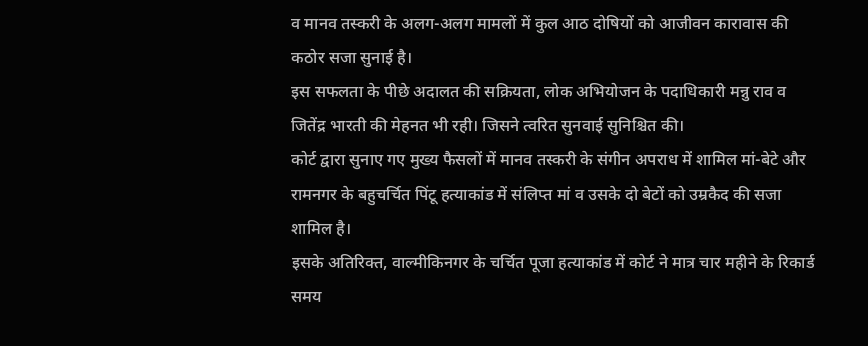व मानव तस्करी के अलग-अलग मामलों में कुल आठ दोषियों को आजीवन कारावास की कठोर सजा सुनाई है।
इस सफलता के पीछे अदालत की सक्रियता, लोक अभियोजन के पदाधिकारी मन्नु राव व जितेंद्र भारती की मेहनत भी रही। जिसने त्वरित सुनवाई सुनिश्चित की।
कोर्ट द्वारा सुनाए गए मुख्य फैसलों में मानव तस्करी के संगीन अपराध में शामिल मां-बेटे और रामनगर के बहुचर्चित पिंटू हत्याकांड में संलिप्त मां व उसके दो बेटों को उम्रकैद की सजा शामिल है।
इसके अतिरिक्त, वाल्मीकिनगर के चर्चित पूजा हत्याकांड में कोर्ट ने मात्र चार महीने के रिकार्ड समय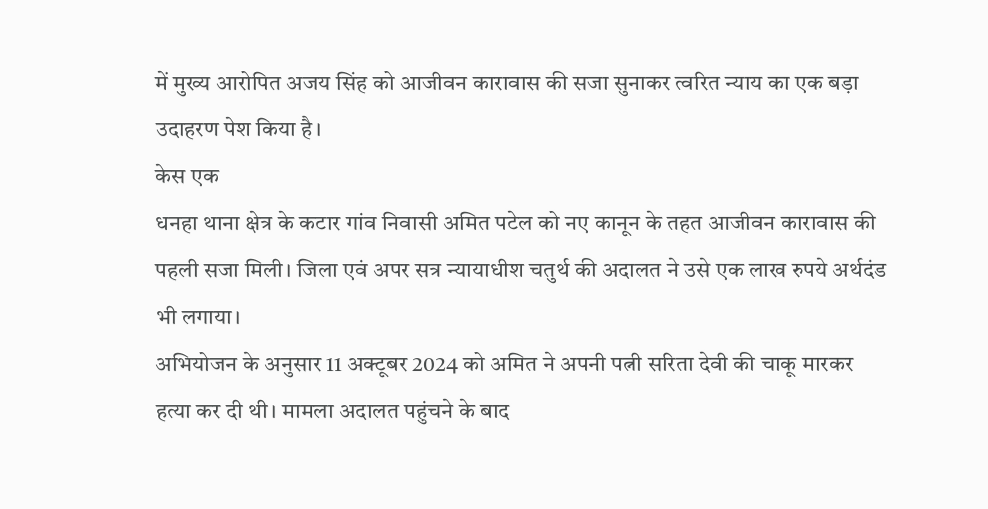में मुख्य आरोपित अजय सिंह को आजीवन कारावास की सजा सुनाकर त्वरित न्याय का एक बड़ा उदाहरण पेश किया है।
केस एक
धनहा थाना क्षेत्र के कटार गांव निवासी अमित पटेल को नए कानून के तहत आजीवन कारावास की पहली सजा मिली। जिला एवं अपर सत्र न्यायाधीश चतुर्थ की अदालत ने उसे एक लाख रुपये अर्थदंड भी लगाया।
अभियोजन के अनुसार 11 अक्टूबर 2024 को अमित ने अपनी पत्नी सरिता देवी की चाकू मारकर हत्या कर दी थी। मामला अदालत पहुंचने के बाद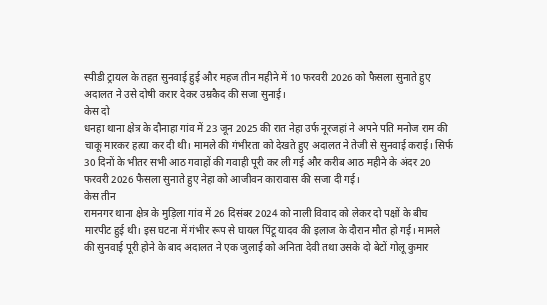स्पीडी ट्रायल के तहत सुनवाई हुई और महज तीन महीने में 10 फरवरी 2026 को फैसला सुनाते हुए अदालत ने उसे दोषी करार देकर उम्रकैद की सजा सुनाई।
केस दो
धनहा थाना क्षेत्र के दौनाहा गांव में 23 जून 2025 की रात नेहा उर्फ नूरजहां ने अपने पति मनोज राम की चाकू मारकर हत्या कर दी थी। मामले की गंभीरता को देखते हुए अदालत ने तेजी से सुनवाई कराई। सिर्फ 30 दिनों के भीतर सभी आठ गवाहों की गवाही पूरी कर ली गई और करीब आठ महीने के अंदर 20 फरवरी 2026 फैसला सुनाते हुए नेहा को आजीवन कारावास की सजा दी गई।
केस तीन
रामनगर थाना क्षेत्र के मुड़िला गांव में 26 दिसंबर 2024 को नाली विवाद को लेकर दो पक्षों के बीच मारपीट हुई थी। इस घटना में गंभीर रूप से घायल पिंटू यादव की इलाज के दौरान मौत हो गई। मामले की सुनवाई पूरी होने के बाद अदालत ने एक जुलाई को अनिता देवी तथा उसके दो बेटों गोलू कुमार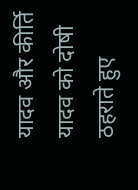यादव और कीर्ति यादव को दोषी ठहराते हुए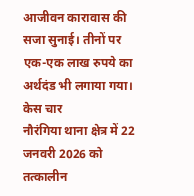आजीवन कारावास की सजा सुनाई। तीनों पर एक-एक लाख रुपये का अर्थदंड भी लगाया गया।
केस चार
नौरंगिया थाना क्षेत्र में 22 जनवरी 2026 को तत्कालीन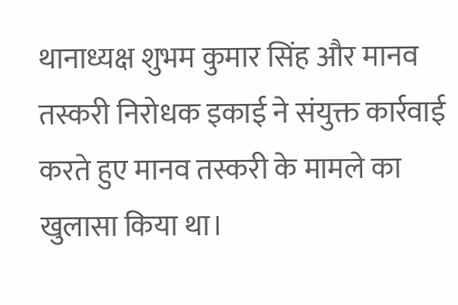थानाध्यक्ष शुभम कुमार सिंह और मानव तस्करी निरोधक इकाई ने संयुक्त कार्रवाई करते हुए मानव तस्करी के मामले का खुलासा किया था।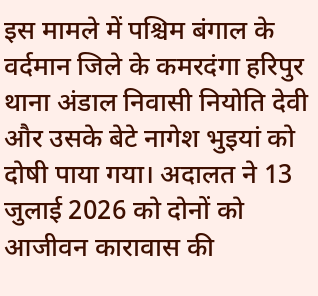इस मामले में पश्चिम बंगाल के वर्दमान जिले के कमरदंगा हरिपुर थाना अंडाल निवासी नियोति देवी और उसके बेटे नागेश भुइयां को दोषी पाया गया। अदालत ने 13 जुलाई 2026 को दोनों को आजीवन कारावास की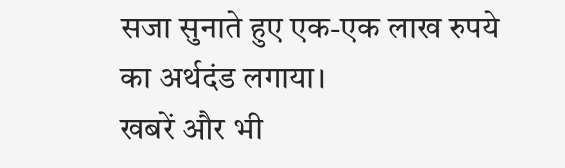सजा सुनाते हुए एक-एक लाख रुपये का अर्थदंड लगाया।
खबरें और भी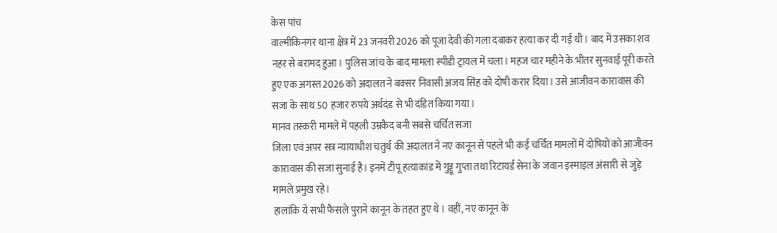केस पांच
वाल्मीकिनगर थाना क्षेत्र में 23 जनवरी 2026 को पूजा देवी की गला दबाकर हत्या कर दी गई थी। बाद में उसका शव नहर से बरामद हुआ। पुलिस जांच के बाद मामला स्पीडी ट्रायल में चला। महज चार महीने के भीतर सुनवाई पूरी करते हुए एक अगस्त 2026 को अदालत ने बक्सर निवासी अजय सिंह को दोषी करार दिया। उसे आजीवन कारावास की सजा के साथ 50 हजार रुपये अर्थदंड से भी दंडित किया गया।
मानव तस्करी मामले में पहली उम्रकैद बनी सबसे चर्चित सजा
जिला एवं अपर सत्र न्यायाधीश चतुर्थ की अदालत ने नए कानून से पहले भी कई चर्चित मामलों में दोषियों को आजीवन कारावास की सजा सुनाई है। इनमें टीपू हत्याकांड में गुड्डू गुप्ता तथा रिटायर्ड सेना के जवान इस्माइल अंसारी से जुड़े मामले प्रमुख रहे।
हालांकि ये सभी फैसले पुराने कानून के तहत हुए थे। वहीं, नए कानून के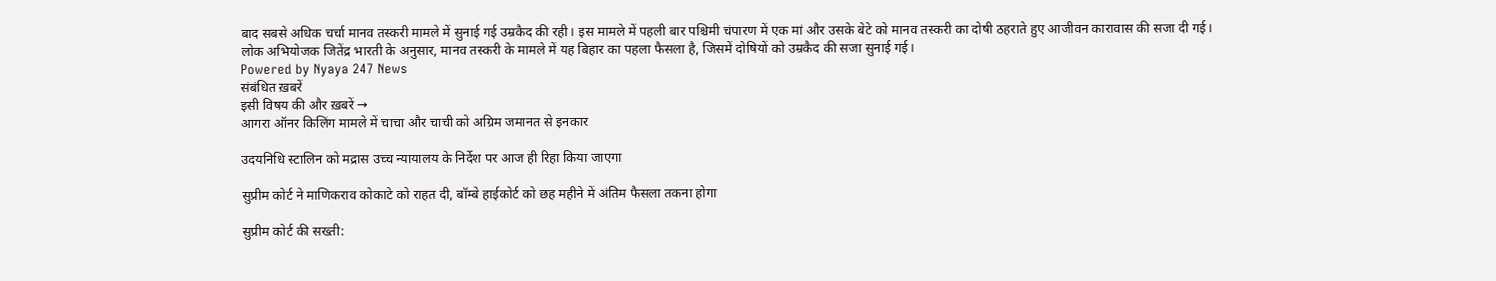बाद सबसे अधिक चर्चा मानव तस्करी मामले में सुनाई गई उम्रकैद की रही। इस मामले में पहली बार पश्चिमी चंपारण में एक मां और उसके बेटे को मानव तस्करी का दोषी ठहराते हुए आजीवन कारावास की सजा दी गई।
लोक अभियोजक जितेंद्र भारती के अनुसार, मानव तस्करी के मामले में यह बिहार का पहला फैसला है, जिसमें दोषियों को उम्रकैद की सजा सुनाई गई।
Powered by Nyaya 247 News
संबंधित ख़बरें
इसी विषय की और ख़बरें →
आगरा ऑनर किलिंग मामले में चाचा और चाची को अग्रिम जमानत से इनकार

उदयनिधि स्टालिन को मद्रास उच्च न्यायालय के निर्देश पर आज ही रिहा किया जाएगा

सुप्रीम कोर्ट ने माणिकराव कोकाटे को राहत दी, बॉम्बे हाईकोर्ट को छह महीने में अंतिम फैसला तकना होगा

सुप्रीम कोर्ट की सख्ती: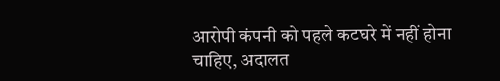आरोपी कंपनी को पहले कटघरे में नहीं होना चाहिए, अदालत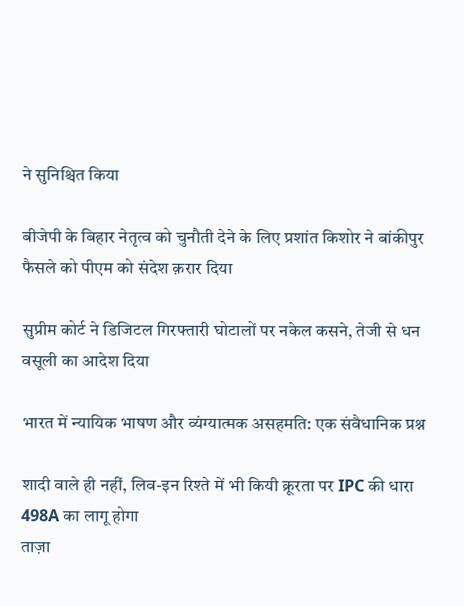ने सुनिश्चित किया

बीजेपी के बिहार नेतृत्व को चुनौती देने के लिए प्रशांत किशोर ने बांकीपुर फैसले को पीएम को संदेश क़रार दिया

सुप्रीम कोर्ट ने डिजिटल गिरफ्तारी घोटालों पर नकेल कसने, तेजी से धन वसूली का आदेश दिया

भारत में न्यायिक भाषण और व्यंग्यात्मक असहमति: एक संवैधानिक प्रश्न

शादी वाले ही नहीं, लिव-इन रिश्ते में भी कियी क्रूरता पर IPC की धारा 498A का लागू होगा
ताज़ा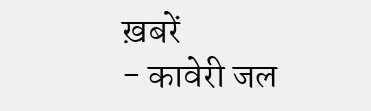ख़बरें
- कावेरी जल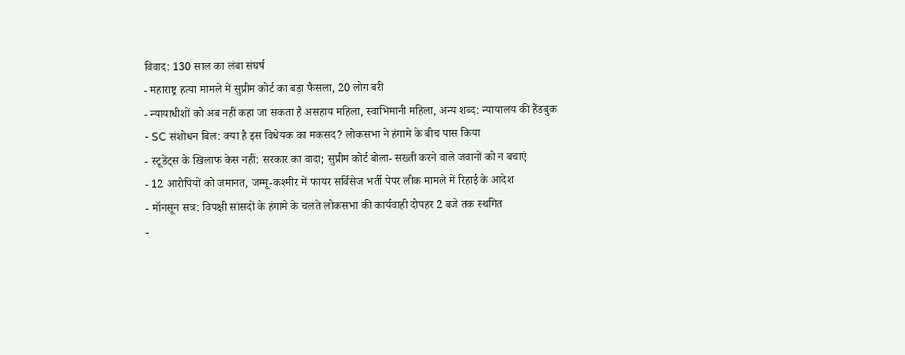विवाद: 130 साल का लंबा संघर्ष
- महाराष्ट्र हत्या मामले में सुप्रीम कोर्ट का बड़ा फैसला, 20 लोग बरी
- न्यायाधीशों को अब नहीं कहा जा सकता है असहाय महिला, स्वाभिमानी महिला, अन्य शब्द: न्यायालय की हैंडबुक
- SC संशोधन बिल: क्या है इस विधेयक का मकसद? लोकसभा ने हंगामे के बीच पास किया
- स्टूडेंट्स के खिलाफ केस नहीं: सरकार का वादा; सुप्रीम कोर्ट बोला- सख्ती करने वाले जवानों को न बचाएं
- 12 आरोपियों को जमानत, जम्मू-कश्मीर में फायर सर्विसेज भर्ती पेपर लीक मामले में रिहाई के आदेश
- मॉनसून सत्र: विपक्षी सांसदों के हंगामे के चलते लोकसभा की कार्यवाही दोपहर 2 बजे तक स्थगित
-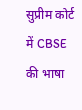सुप्रीम कोर्ट में CBSE की भाषा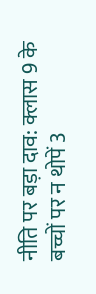नीति पर बड़ा दाव: क्लास 9 के बच्चों पर न थोपें 3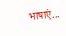भाषाएं...